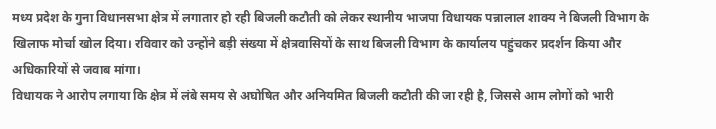मध्य प्रदेश के गुना विधानसभा क्षेत्र में लगातार हो रही बिजली कटौती को लेकर स्थानीय भाजपा विधायक पन्नालाल शाक्य ने बिजली विभाग के खिलाफ मोर्चा खोल दिया। रविवार को उन्होंने बड़ी संख्या में क्षेत्रवासियों के साथ बिजली विभाग के कार्यालय पहुंचकर प्रदर्शन किया और अधिकारियों से जवाब मांगा।
विधायक ने आरोप लगाया कि क्षेत्र में लंबे समय से अघोषित और अनियमित बिजली कटौती की जा रही है, जिससे आम लोगों को भारी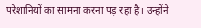परेशानियों का सामना करना पड़ रहा है। उन्होंने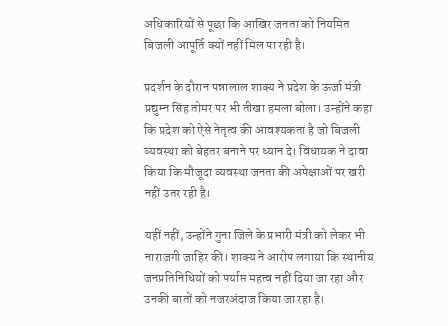अधिकारियों से पूछा कि आखिर जनता को नियमित बिजली आपूर्ति क्यों नहीं मिल पा रही है।

प्रदर्शन के दौरान पन्नालाल शाक्य ने प्रदेश के ऊर्जा मंत्री प्रद्युम्न सिंह तोमर पर भी तीखा हमला बोला। उन्होंने कहा कि प्रदेश को ऐसे नेतृत्व की आवश्यकता है जो बिजली व्यवस्था को बेहतर बनाने पर ध्यान दे। विधायक ने दावा किया कि मौजूदा व्यवस्था जनता की अपेक्षाओं पर खरी नहीं उतर रही है।

यहीं नहीं, उन्होंने गुना जिले के प्रभारी मंत्री को लेकर भी नाराजगी जाहिर की। शाक्य ने आरोप लगाया कि स्थानीय जनप्रतिनिधियों को पर्याप्त महत्व नहीं दिया जा रहा और उनकी बातों को नजरअंदाज किया जा रहा है।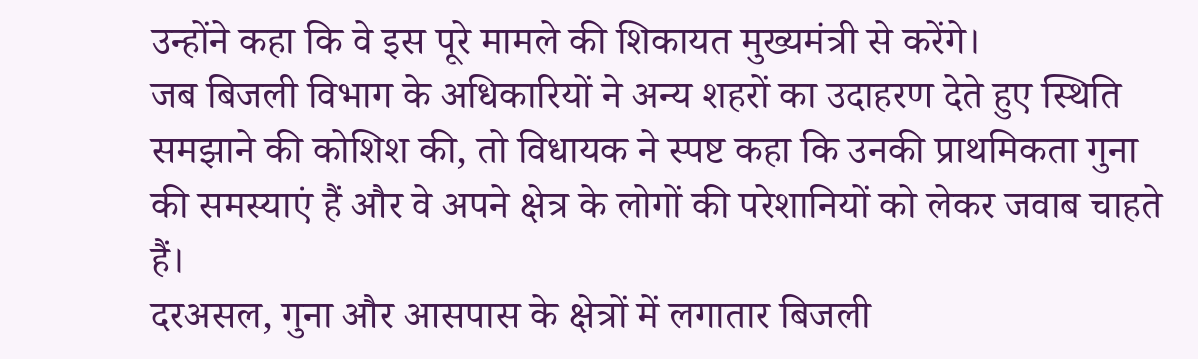उन्होंने कहा कि वे इस पूरे मामले की शिकायत मुख्यमंत्री से करेंगे।
जब बिजली विभाग के अधिकारियों ने अन्य शहरों का उदाहरण देते हुए स्थिति समझाने की कोशिश की, तो विधायक ने स्पष्ट कहा कि उनकी प्राथमिकता गुना की समस्याएं हैं और वे अपने क्षेत्र के लोगों की परेशानियों को लेकर जवाब चाहते हैं।
दरअसल, गुना और आसपास के क्षेत्रों में लगातार बिजली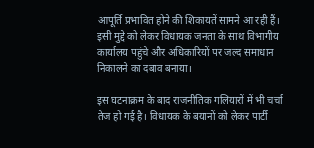आपूर्ति प्रभावित होने की शिकायतें सामने आ रही हैं। इसी मुद्दे को लेकर विधायक जनता के साथ विभागीय कार्यालय पहुंचे और अधिकारियों पर जल्द समाधान निकालने का दबाव बनाया।

इस घटनाक्रम के बाद राजनीतिक गलियारों में भी चर्चा तेज हो गई है। विधायक के बयानों को लेकर पार्टी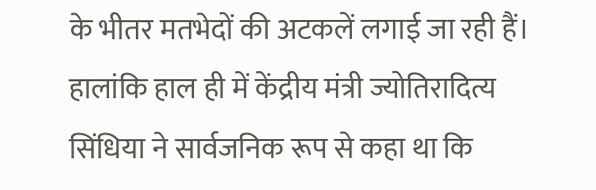के भीतर मतभेदों की अटकलें लगाई जा रही हैं। हालांकि हाल ही में केंद्रीय मंत्री ज्योतिरादित्य सिंधिया ने सार्वजनिक रूप से कहा था कि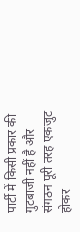पार्टी में किसी प्रकार की गुटबाजी नहीं है और संगठन पूरी तरह एकजुट होकर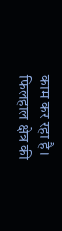काम कर रहा है।
फिलहाल क्षेत्र की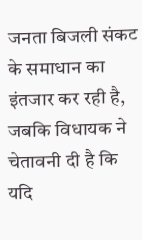जनता बिजली संकट के समाधान का इंतजार कर रही है, जबकि विधायक ने चेतावनी दी है कि यदि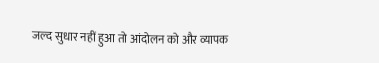जल्द सुधार नहीं हुआ तो आंदोलन को और व्यापक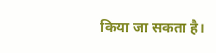किया जा सकता है।